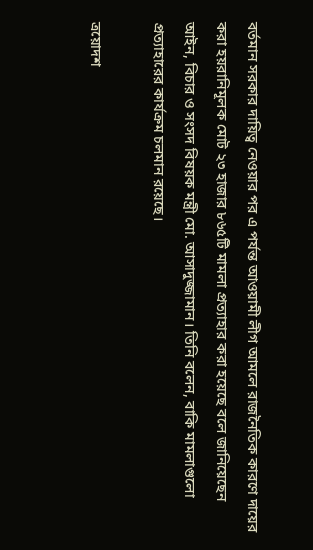বর্তমান সরকার দায়িত্ব নেওয়ার পর এ পর্যন্ত আওয়ামী লীগ আমলে রাজনৈতিক কারণে দায়ের করা হয়রানিমূলক মোট ২৩ হাজার ৮৬৫টি মামলা প্রত্যাহার করা হয়েছে বলে জানিয়েছেন আইন, বিচার ও সংসদ বিষয়ক মন্ত্রী মো. আসাদুজ্জামান। তিনি বলেন, বাকি মামলাগুলো প্রত্যাহারের কার্যক্রম চলমান রয়েছে।

ত্রয়োদশ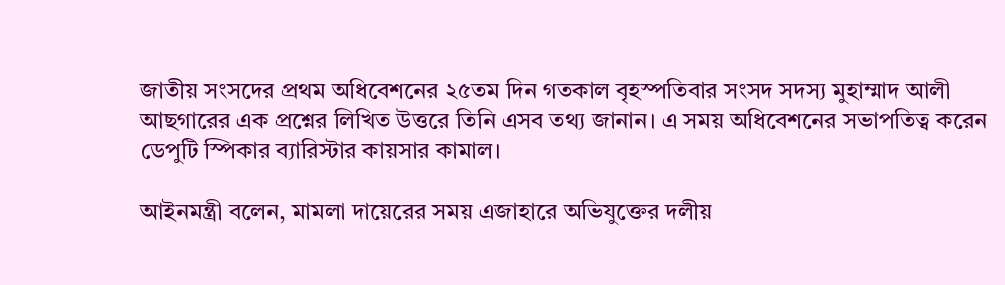জাতীয় সংসদের প্রথম অধিবেশনের ২৫তম দিন গতকাল বৃহস্পতিবার সংসদ সদস্য মুহাম্মাদ আলী আছগারের এক প্রশ্নের লিখিত উত্তরে তিনি এসব তথ্য জানান। এ সময় অধিবেশনের সভাপতিত্ব করেন ডেপুটি স্পিকার ব্যারিস্টার কায়সার কামাল।

আইনমন্ত্রী বলেন, মামলা দায়েরের সময় এজাহারে অভিযুক্তের দলীয়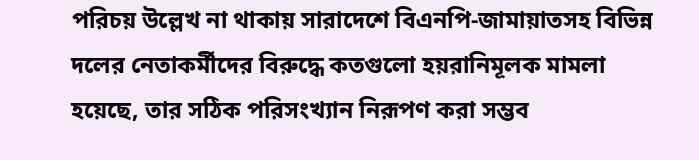পরিচয় উল্লেখ না থাকায় সারাদেশে বিএনপি-জামায়াতসহ বিভিন্ন দলের নেতাকর্মীদের বিরুদ্ধে কতগুলো হয়রানিমূলক মামলা হয়েছে, তার সঠিক পরিসংখ্যান নিরূপণ করা সম্ভব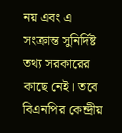নয় এবং এ সংক্রান্ত সুনির্দিষ্ট তথ্য সরকারের কাছে নেই। তবে বিএনপির কেন্দ্রীয়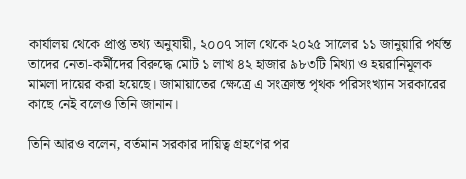কার্যালয় থেকে প্রাপ্ত তথ্য অনুযায়ী, ২০০৭ সাল থেকে ২০২৫ সালের ১১ জানুয়ারি পর্যন্ত তাদের নেতা-কর্মীদের বিরুদ্ধে মোট ১ লাখ ৪২ হাজার ৯৮৩টি মিথ্যা ও হয়রানিমূলক মামলা দায়ের করা হয়েছে। জামায়াতের ক্ষেত্রে এ সংক্রান্ত পৃথক পরিসংখ্যান সরকারের কাছে নেই বলেও তিনি জানান।

তিনি আরও বলেন, বর্তমান সরকার দায়িত্ব গ্রহণের পর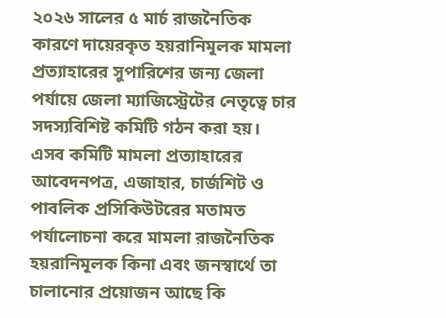২০২৬ সালের ৫ মার্চ রাজনৈতিক কারণে দায়েরকৃত হয়রানিমূলক মামলা প্রত্যাহারের সুপারিশের জন্য জেলা পর্যায়ে জেলা ম্যাজিস্ট্রেটের নেতৃত্বে চার সদস্যবিশিষ্ট কমিটি গঠন করা হয়। এসব কমিটি মামলা প্রত্যাহারের আবেদনপত্র, এজাহার, চার্জশিট ও পাবলিক প্রসিকিউটরের মতামত পর্যালোচনা করে মামলা রাজনৈতিক হয়রানিমূলক কিনা এবং জনস্বার্থে তা চালানোর প্রয়োজন আছে কি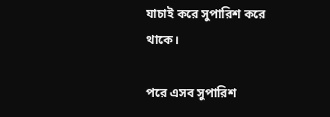যাচাই করে সুপারিশ করে থাকে।

পরে এসব সুপারিশ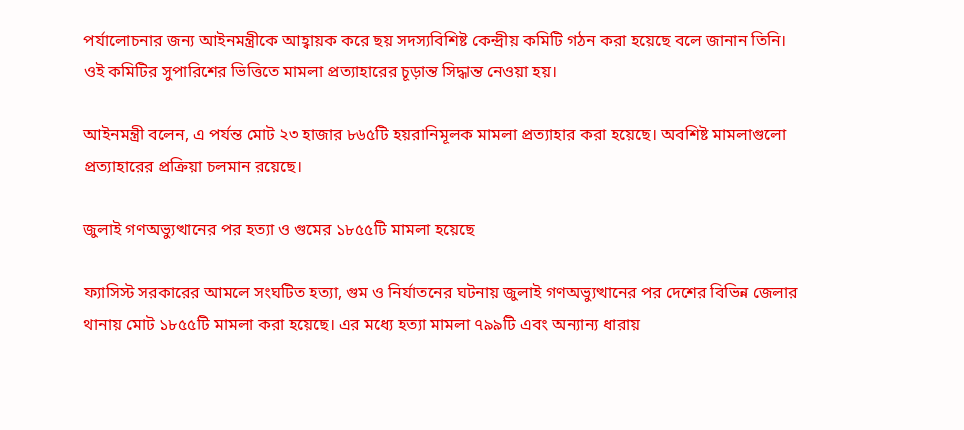পর্যালোচনার জন্য আইনমন্ত্রীকে আহ্বায়ক করে ছয় সদস্যবিশিষ্ট কেন্দ্রীয় কমিটি গঠন করা হয়েছে বলে জানান তিনি। ওই কমিটির সুপারিশের ভিত্তিতে মামলা প্রত্যাহারের চূড়ান্ত সিদ্ধান্ত নেওয়া হয়।

আইনমন্ত্রী বলেন, এ পর্যন্ত মোট ২৩ হাজার ৮৬৫টি হয়রানিমূলক মামলা প্রত্যাহার করা হয়েছে। অবশিষ্ট মামলাগুলো প্রত্যাহারের প্রক্রিয়া চলমান রয়েছে।

জুলাই গণঅভ্যুত্থানের পর হত্যা ও গুমের ১৮৫৫টি মামলা হয়েছে

ফ্যাসিস্ট সরকারের আমলে সংঘটিত হত্যা, গুম ও নির্যাতনের ঘটনায় জুলাই গণঅভ্যুত্থানের পর দেশের বিভিন্ন জেলার থানায় মোট ১৮৫৫টি মামলা করা হয়েছে। এর মধ্যে হত্যা মামলা ৭৯৯টি এবং অন্যান্য ধারায়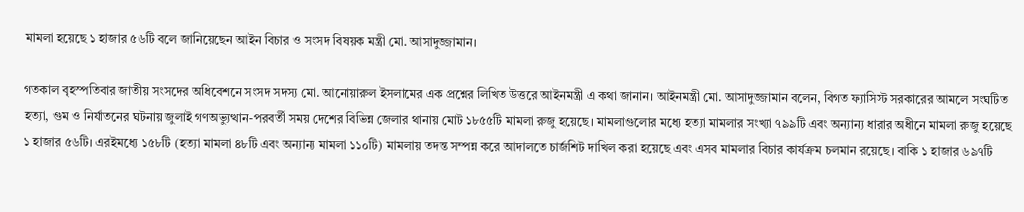মামলা হয়েছে ১ হাজার ৫৬টি বলে জানিয়েছেন আইন বিচার ও সংসদ বিষয়ক মন্ত্রী মো. আসাদুজ্জামান।

গতকাল বৃহস্পতিবার জাতীয় সংসদের অধিবেশনে সংসদ সদস্য মো. আনোয়ারুল ইসলামের এক প্রশ্নের লিখিত উত্তরে আইনমন্ত্রী এ কথা জানান। আইনমন্ত্রী মো. আসাদুজ্জামান বলেন, বিগত ফ্যাসিস্ট সরকারের আমলে সংঘটিত হত্যা, গুম ও নির্যাতনের ঘটনায় জুলাই গণঅভ্যুত্থান-পরবর্তী সময় দেশের বিভিন্ন জেলার থানায় মোট ১৮৫৫টি মামলা রুজু হয়েছে। মামলাগুলোর মধ্যে হত্যা মামলার সংখ্যা ৭৯৯টি এবং অন্যান্য ধারার অধীনে মামলা রুজু হয়েছে ১ হাজার ৫৬টি। এরইমধ্যে ১৫৮টি (হত্যা মামলা ৪৮টি এবং অন্যান্য মামলা ১১০টি) মামলায় তদন্ত সম্পন্ন করে আদালতে চার্জশিট দাখিল করা হয়েছে এবং এসব মামলার বিচার কার্যক্রম চলমান রয়েছে। বাকি ১ হাজার ৬৯৭টি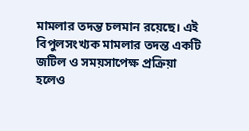মামলার তদন্ত চলমান রয়েছে। এই বিপুলসংখ্যক মামলার তদন্ত একটি জটিল ও সময়সাপেক্ষ প্রক্রিয়া হলেও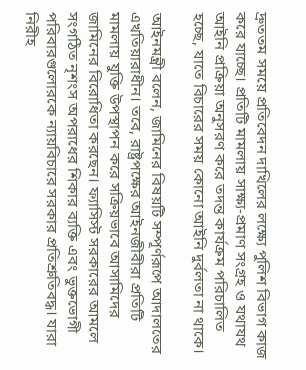দ্রুততম সময়ে প্রতিবেদন দাখিলের লক্ষ্যে পুলিশ বিভাগ কাজ করে যাচ্ছে। প্রতিটি মামলায় সাক্ষ্য-প্রমাণ সংগ্রহ ও যথাযথ আইনি প্রক্রিয়া অনুসরণ করে তদন্ত কার্যক্রম পরিচালিত হচ্ছে, যাতে বিচারের সময় কোনো আইনি দুর্বলতা না থাকে।

আইনমন্ত্রী বলেন, জামিনের বিষয়টি সম্পূর্ণরূপে আদালতের এখতিয়ারাধীন। তবে, রাষ্ট্রপক্ষের আইনজীবীরা প্রতিটি মামলায় যুক্তি উপস্থাপন করে সক্রিয়ভাবে আসামিদের জামিনের বিরোধিতা করছেন। ফ্যাসিস্ট সরকারের আমলে সংগঠিত নৃশংস অপরাধের শিকার ব্যক্তি এবং ভুক্তভোগী পরিবারগুলোরকে ন্যায়বিচারে সরকার প্রতিশ্রুতিবদ্ধ। যারা নিরীহ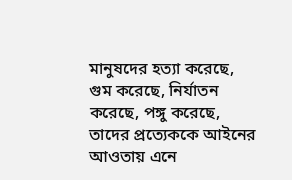মানুষদের হত্যা করেছে, গুম করেছে, নির্যাতন করেছে, পঙ্গু করেছে, তাদের প্রত্যেককে আইনের আওতায় এনে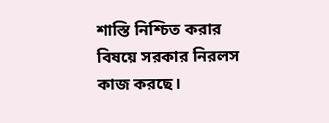শাস্তি নিশ্চিত করার বিষয়ে সরকার নিরলস কাজ করছে।